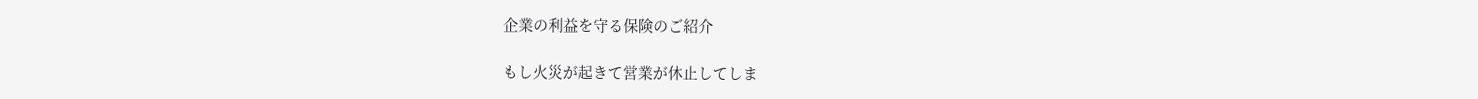企業の利益を守る保険のご紹介

もし火災が起きて営業が休止してしま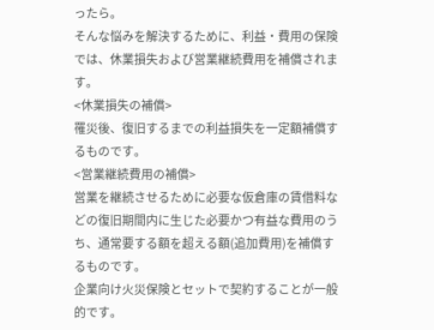ったら。
そんな悩みを解決するために、利益・費用の保険では、休業損失および営業継続費用を補償されます。
<休業損失の補償>
罹災後、復旧するまでの利益損失を一定額補償するものです。
<営業継続費用の補償>
営業を継続させるために必要な仮倉庫の賃借料などの復旧期間内に生じた必要かつ有益な費用のうち、通常要する額を超える額(追加費用)を補償するものです。
企業向け火災保険とセットで契約することが一般的です。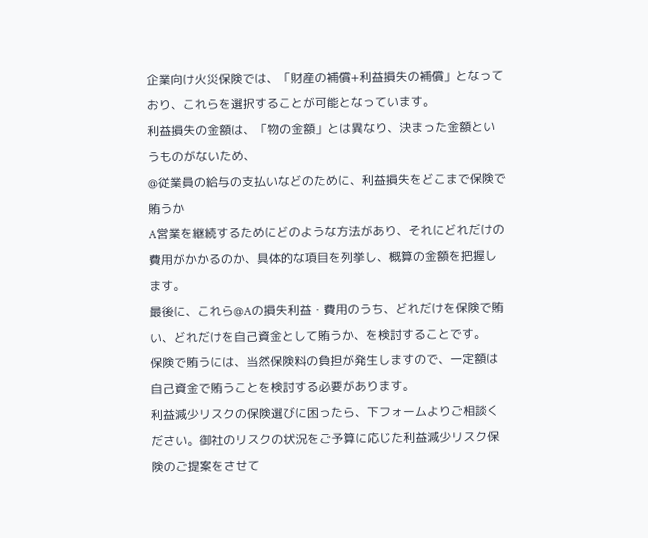企業向け火災保険では、「財産の補償+利益損失の補償」となっており、これらを選択することが可能となっています。
利益損失の金額は、「物の金額」とは異なり、決まった金額というものがないため、
@従業員の給与の支払いなどのために、利益損失をどこまで保険で賄うか
A営業を継続するためにどのような方法があり、それにどれだけの費用がかかるのか、具体的な項目を列挙し、概算の金額を把握します。
最後に、これら@Aの損失利益・費用のうち、どれだけを保険で賄い、どれだけを自己資金として賄うか、を検討することです。
保険で賄うには、当然保険料の負担が発生しますので、一定額は自己資金で賄うことを検討する必要があります。
利益減少リスクの保険選びに困ったら、下フォームよりご相談ください。御社のリスクの状況をご予算に応じた利益減少リスク保険のご提案をさせて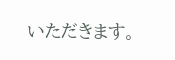いただきます。